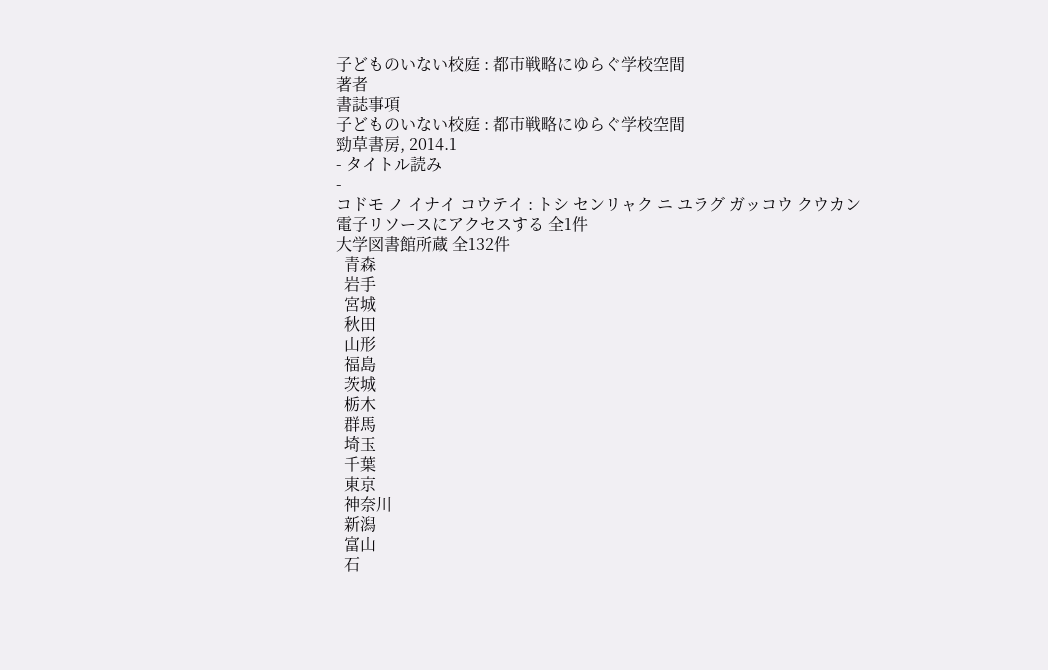子どものいない校庭 : 都市戦略にゆらぐ学校空間
著者
書誌事項
子どものいない校庭 : 都市戦略にゆらぐ学校空間
勁草書房, 2014.1
- タイトル読み
-
コドモ ノ イナイ コウテイ : トシ センリャク ニ ユラグ ガッコウ クウカン
電子リソースにアクセスする 全1件
大学図書館所蔵 全132件
  青森
  岩手
  宮城
  秋田
  山形
  福島
  茨城
  栃木
  群馬
  埼玉
  千葉
  東京
  神奈川
  新潟
  富山
  石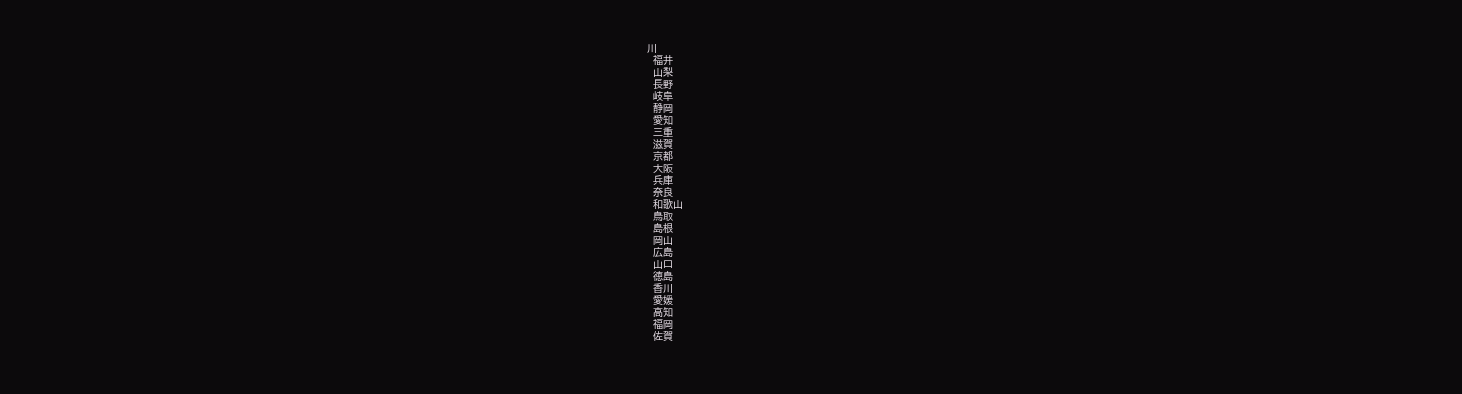川
  福井
  山梨
  長野
  岐阜
  静岡
  愛知
  三重
  滋賀
  京都
  大阪
  兵庫
  奈良
  和歌山
  鳥取
  島根
  岡山
  広島
  山口
  徳島
  香川
  愛媛
  高知
  福岡
  佐賀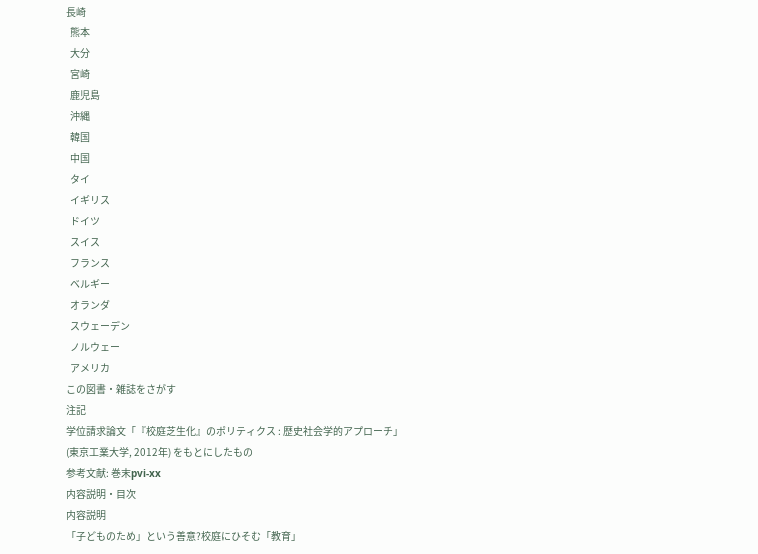長崎
  熊本
  大分
  宮崎
  鹿児島
  沖縄
  韓国
  中国
  タイ
  イギリス
  ドイツ
  スイス
  フランス
  ベルギー
  オランダ
  スウェーデン
  ノルウェー
  アメリカ
この図書・雑誌をさがす
注記
学位請求論文「『校庭芝生化』のポリティクス : 歴史社会学的アプローチ」(東京工業大学, 2012年) をもとにしたもの
参考文献: 巻末pvi-xx
内容説明・目次
内容説明
「子どものため」という善意?校庭にひそむ「教育」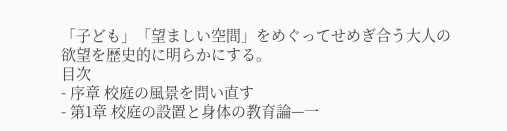「子ども」「望ましい空間」をめぐってせめぎ合う大人の欲望を歴史的に明らかにする。
目次
- 序章 校庭の風景を問い直す
- 第1章 校庭の設置と身体の教育論—一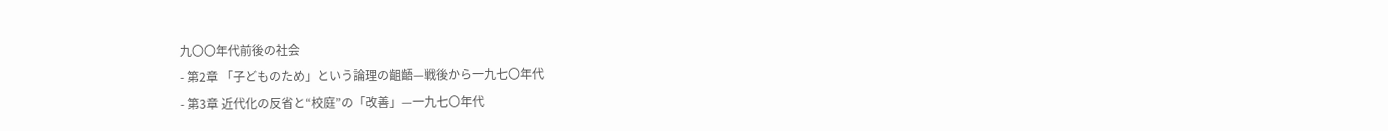九〇〇年代前後の社会
- 第2章 「子どものため」という論理の齟齬—戦後から一九七〇年代
- 第3章 近代化の反省と“校庭”の「改善」—一九七〇年代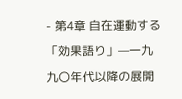- 第4章 自在運動する「効果語り」—一九九〇年代以降の展開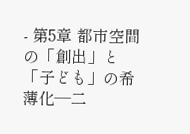- 第5章 都市空間の「創出」と「子ども」の希薄化—二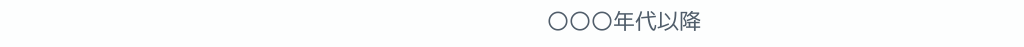〇〇〇年代以降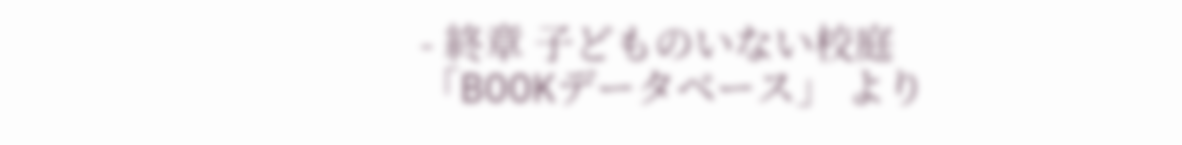- 終章 子どものいない校庭
「BOOKデータベース」 より